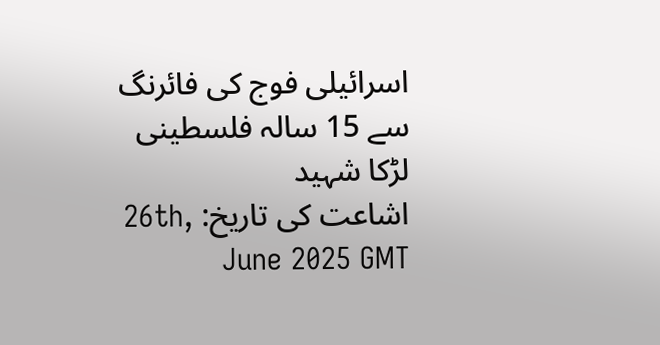اسرائیلی فوج کی فائرنگ سے 15 سالہ فلسطینی لڑکا شہید
اشاعت کی تاریخ: 26th, June 2025 GMT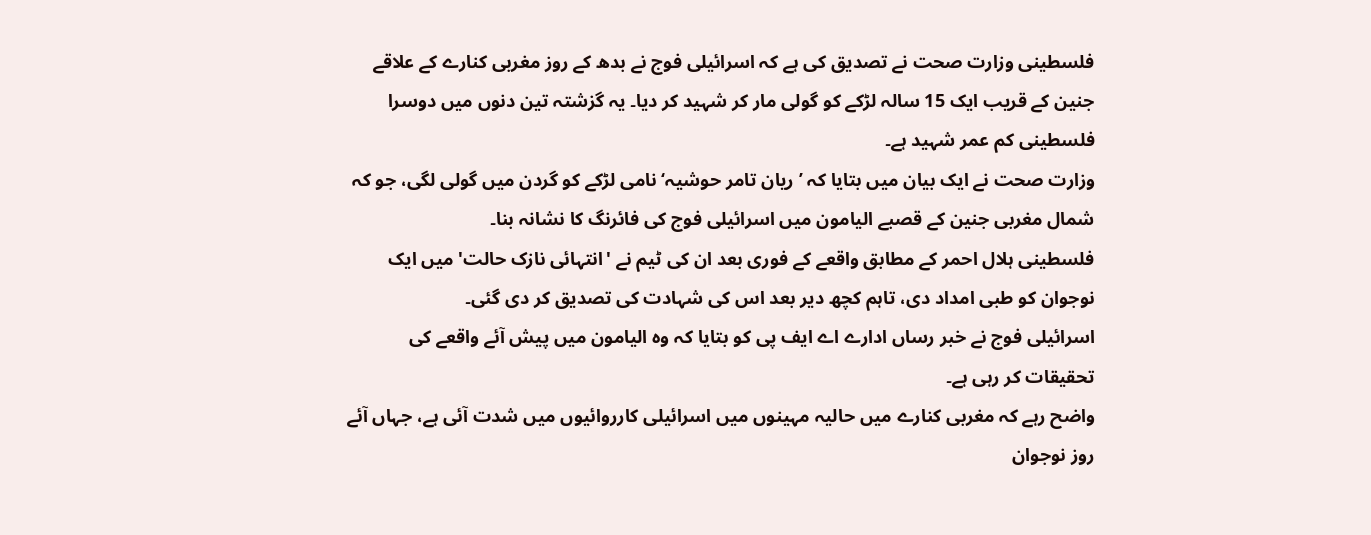فلسطینی وزارت صحت نے تصدیق کی ہے کہ اسرائیلی فوج نے بدھ کے روز مغربی کنارے کے علاقے جنین کے قریب ایک 15 سالہ لڑکے کو گولی مار کر شہید کر دیا۔ یہ گزشتہ تین دنوں میں دوسرا فلسطینی کم عمر شہید ہے۔
وزارت صحت نے ایک بیان میں بتایا کہ ’ریان تامر حوشیہ‘ نامی لڑکے کو گردن میں گولی لگی، جو کہ شمال مغربی جنین کے قصبے الیامون میں اسرائیلی فوج کی فائرنگ کا نشانہ بنا۔
فلسطینی ہلال احمر کے مطابق واقعے کے فوری بعد ان کی ٹیم نے 'انتہائی نازک حالت' میں ایک نوجوان کو طبی امداد دی، تاہم کچھ دیر بعد اس کی شہادت کی تصدیق کر دی گئی۔
اسرائیلی فوج نے خبر رساں ادارے اے ایف پی کو بتایا کہ وہ الیامون میں پیش آئے واقعے کی تحقیقات کر رہی ہے۔
واضح رہے کہ مغربی کنارے میں حالیہ مہینوں میں اسرائیلی کارروائیوں میں شدت آئی ہے، جہاں آئے روز نوجوان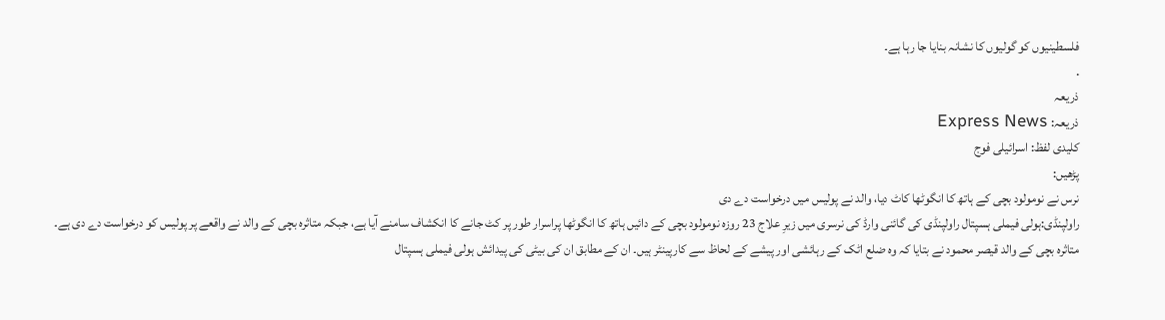فلسطینیوں کو گولیوں کا نشانہ بنایا جا رہا ہے۔
.
ذریعہ
ذریعہ: Express News
کلیدی لفظ: اسرائیلی فوج
پڑھیں:
نرس نے نومولود بچی کے ہاتھ کا انگوٹھا کاٹ دیا، والد نے پولیس میں درخواست دے دی
راولپنڈی:ہولی فیملی ہسپتال راولپنڈی کی گائنی وارڈ کی نرسری میں زیرِ علاج 23 روزہ نومولود بچی کے دائیں ہاتھ کا انگوٹھا پراسرار طور پر کٹ جانے کا انکشاف سامنے آیا ہے، جبکہ متاثرہ بچی کے والد نے واقعے پر پولیس کو درخواست دے دی ہے۔
متاثرہ بچی کے والد قیصر محمود نے بتایا کہ وہ ضلع اٹک کے رہائشی اور پیشے کے لحاظ سے کارپینٹر ہیں۔ ان کے مطابق ان کی بیٹی کی پیدائش ہولی فیملی ہسپتال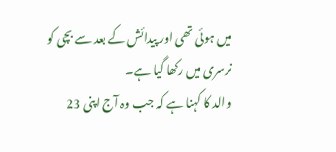میں ہوئی تھی اور پیدائش کے بعد سے بچی کو نرسری میں رکھا گیا ہے۔
والد کا کہنا ہے کہ جب وہ آج اپنی 23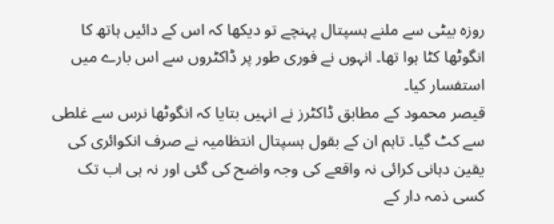روزہ بیٹی سے ملنے ہسپتال پہنچے تو دیکھا کہ اس کے دائیں ہاتھ کا انگوٹھا کٹا ہوا تھا۔ انہوں نے فوری طور پر ڈاکٹروں سے اس بارے میں استفسار کیا۔
قیصر محمود کے مطابق ڈاکٹرز نے انہیں بتایا کہ انگوٹھا نرس سے غلطی سے کٹ گیا۔ تاہم ان کے بقول ہسپتال انتظامیہ نے صرف انکوائری کی یقین دہانی کرائی نہ واقعے کی وجہ واضح کی گئی اور نہ ہی اب تک کسی ذمہ دار کے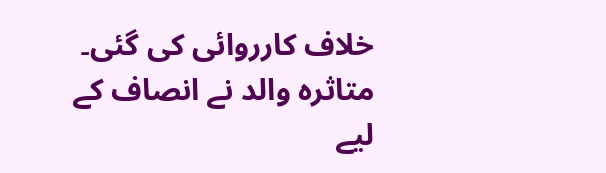خلاف کارروائی کی گئی۔
متاثرہ والد نے انصاف کے لیے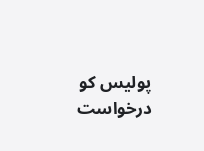پولیس کو درخواست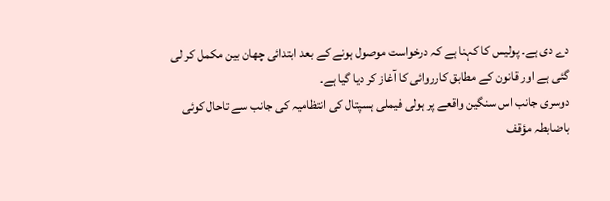دے دی ہے۔ پولیس کا کہنا ہے کہ درخواست موصول ہونے کے بعد ابتدائی چھان بین مکمل کر لی گئی ہے اور قانون کے مطابق کارروائی کا آغاز کر دیا گیا ہے۔
دوسری جانب اس سنگین واقعے پر ہولی فیملی ہسپتال کی انتظامیہ کی جانب سے تاحال کوئی باضابطہ مؤقف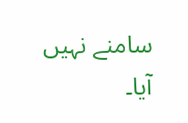سامنے نہیں آیا۔